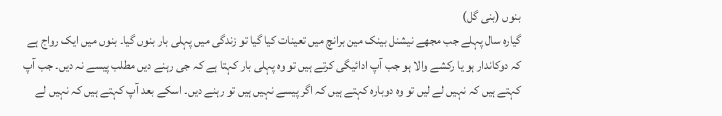بنوں (بنی گل)
گیارہ سال پہلے جب مجھے نیشنل بینک مین برانچ میں تعینات کیا گیا تو زندگی میں پہلی بار بنوں گیا۔ بنوں میں ایک رواج ہے کہ دوکاندار ہو یا رکشے والا ہو جب آپ ادائیگی کرتے ہیں تو وہ پہلی بار کہتا ہے کہ جی رہنے دیں مطلب پیسے نہ دیں۔ جب آپ کہتے ہیں کہ نہیں لے لیں تو وہ دوبارہ کہتے ہیں کہ اگر پیسے نہیں ہیں تو رہنے دیں۔ اسکے بعد آپ کہتے ہیں کہ نہیں لے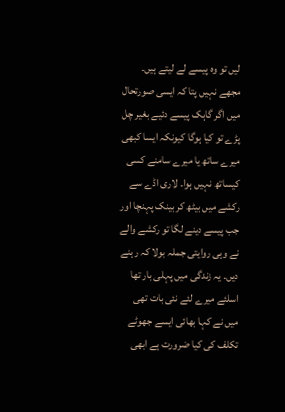لیں تو وہ پیسے لے لیتے ہیں۔ مجھے نہیں پتا کہ ایسی صورتحال میں اگر گاہک پیسے دئیے بغیر چل پڑے تو کیا ہوگا کیونکہ ایسا کبھی میرے ساتھ یا میرے سامنے کسی کیساتھ نہیں ہوا۔ لاری اڈے سے رکشے میں بیٹھ کر بینک پہنچا اور جب پیسے دینے لگا تو رکشے والے نے وہی روایتی جملہ بولا کہ رہنے دیں۔ یہ زندگی میں پہلی بار تھا اسلئے میرے لئے نئی بات تھی میں نے کہا بھائی ایسے جھوٹے تکلف کی کیا ضرورت ہے ابھی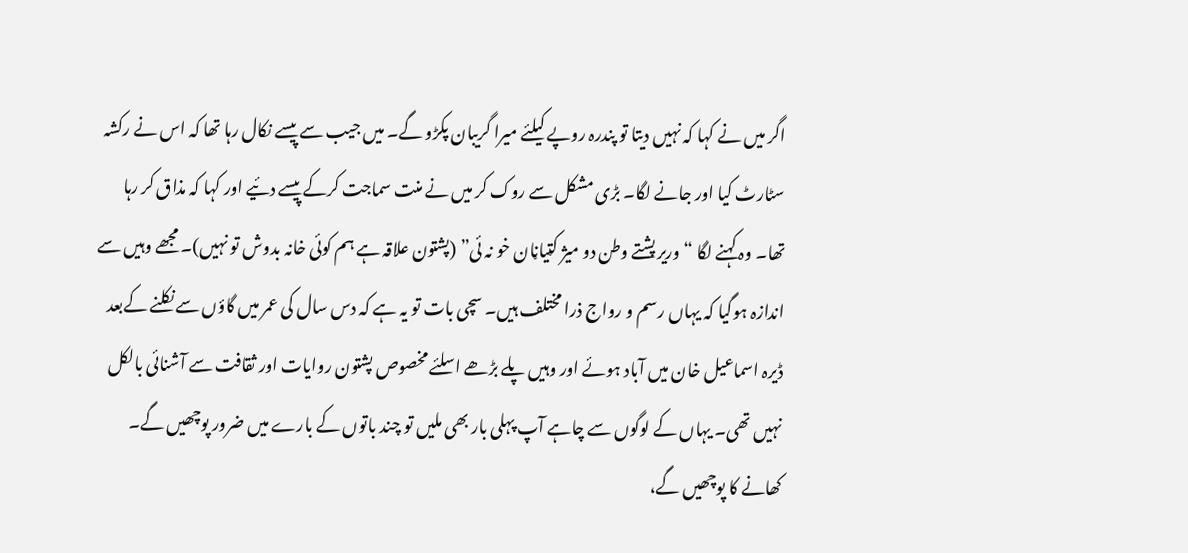اگر میں نے کہا کہ نہیں دیتا تو پندرہ روپے کیلئے میرا گریبان پکڑو گے۔ میں جیب سے پیسے نکال رہا تھا کہ اس نے رکشہ سٹارٹ کیا اور جانے لگا۔ بڑی مشکل سے روک کر میں نے منت سماجت کرکے پیسے دئیے اور کہا کہ مذاق کر رہا تھا۔ وہ کہنے لگا “وریر پشتے وطن دو میژ کټیاڼان خو نہ ئی” (پشتون علاقہ ہے ہم کوئی خانہ بدوش تو نہیں)۔ مجھے وہیں سے اندازہ ہوگیا کہ یہاں رسم و رواج ذرا مختلف ہیں۔ سچی بات تو یہ ہے کہ دس سال کی عمر میں گاؤں سے نکلنے کےبعد ڈیرہ اسماعیل خان میں آباد ہوئے اور وہیں پلے بڑھے اسلئے مخصوص پشتون روایات اور ثقافت سے آشنائی بالکل نہیں تھی۔ یہاں کے لوگوں سے چاہے آپ پہلی بار بھی ملیں تو چند باتوں کے بارے میں ضرور پوچھیں گے۔ کھانے کا پوچھیں گے،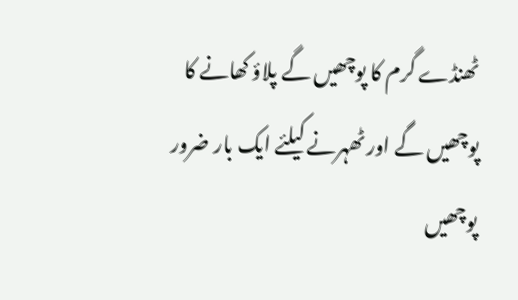ٹھنڈے گرم کا پوچھیں گے پلاؤ کھانے کا پوچھیں گے اور ٹھہرنے کیلئے ایک بار ضرور پوچھیں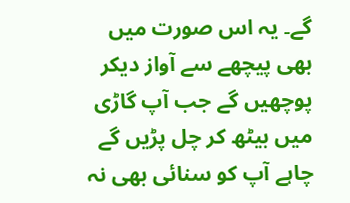گے۔ یہ اس صورت میں بھی پیچھے سے آواز دیکر پوچھیں گے جب آپ گاڑی میں بیٹھ کر چل پڑیں گے چاہے آپ کو سنائی بھی نہ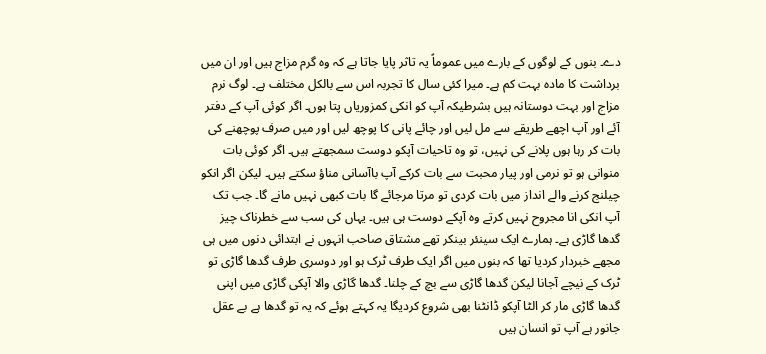دے۔ بنوں کے لوگوں کے بارے میں عموماً یہ تاثر پایا جاتا ہے کہ وہ گرم مزاج ہیں اور ان میں برداشت کا مادہ بہت کم ہے۔ میرا کئی سال کا تجربہ اس سے بالکل مختلف ہے۔ لوگ نرم مزاج اور بہت دوستانہ ہیں بشرطیکہ آپ کو انکی کمزوریاں پتا ہوں۔ اگر کوئی آپ کے دفتر آئے اور آپ اچھے طریقے سے مل لیں اور چائے پانی کا پوچھ لیں اور میں صرف پوچھنے کی بات کر رہا ہوں پلانے کی نہیں، تو وہ تاحیات آپکو دوست سمجھتے ہیں۔ اگر کوئی بات منوانی ہو تو نرمی اور پیار محبت سے بات کرکے آپ باآسانی مناؤ سکتے ہیں۔ لیکن اگر انکو چیلنج کرنے والے انداز میں بات کردی تو مرتا مرجائے گا بات کبھی نہیں مانے گا۔ جب تک آپ انکی انا مجروح نہیں کرتے وہ آپکے دوست ہی ہیں۔ یہاں کی سب سے خطرناک چیز گدھا گاڑی ہے۔ ہمارے ایک سینئر بینکر تھے مشتاق صاحب انہوں نے ابتدائی دنوں میں ہی مجھے خبردار کردیا تھا کہ بنوں میں اگر ایک طرف ٹرک ہو اور دوسری طرف گدھا گاڑی تو ٹرک کے نیچے آجانا لیکن گدھا گاڑی سے بچ کے چلنا۔ گدھا گاڑی والا آپکی گاڑی میں اپنی گدھا گاڑی مار کر الٹا آپکو ڈانٹنا بھی شروع کردیگا یہ کہتے ہوئے کہ یہ تو گدھا ہے بے عقل جانور ہے آپ تو انسان ہیں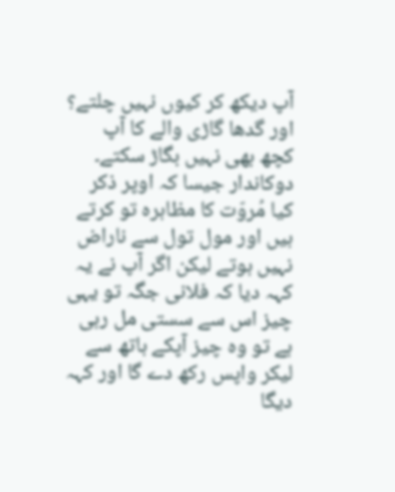آپ دیکھ کر کیوں نہیں چلتے؟ اور گدھا گاڑی والے کا آپ کچھ بھی نہیں بگاڑ سکتے۔ دوکاندار جیسا کہ اوپر ذکر کیا مُروّت کا مظاہرہ تو کرتے ہیں اور مول تول سے ناراض نہیں ہوتے لیکن اگر آپ نے یہ کہہ دیا کہ فلانی جگہ تو یہی چیز اس سے سستی مل رہی ہے تو وہ چیز آپکے ہاتھ سے لیکر واپس رکھ دے گا اور کہہ دیگا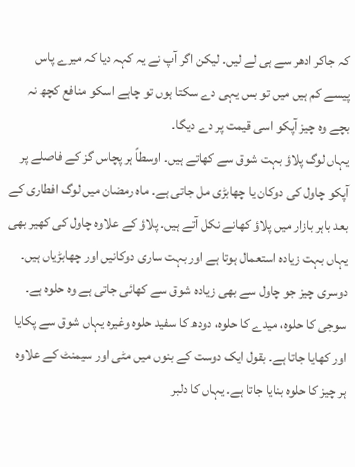کہ جاکر ادھر سے ہی لے لیں۔ لیکن اگر آپ نے یہ کہہ دیا کہ میرے پاس پیسے کم ہیں میں تو بس یہی دے سکتا ہوں تو چاہے اسکو منافع کچھ نہ بچے وہ چیز آپکو اسی قیمت پر دے دیگا۔
یہاں لوگ پلاؤ بہت شوق سے کھاتے ہیں۔ اوسطاً ہر پچاس گز کے فاصلے پر آپکو چاول کی دوکان یا چھابڑی مل جاتی ہے۔ ماہ رمضان میں لوگ افطاری کے بعد باہر بازار میں پلاؤ کھانے نکل آتے ہیں۔ پلاؤ کے علاوہ چاول کی کھیر بھی یہاں بہت زیادہ استعمال ہوتا ہے اور بہت ساری دوکانیں اور چھابڑیاں ہیں۔ دوسری چیز جو چاول سے بھی زیادہ شوق سے کھائی جاتی ہے وہ حلوہ ہے۔ سوجی کا حلوہ، میدے کا حلوہ، دودھ کا سفید حلوہ وغیرہ یہاں شوق سے پکایا اور کھایا جاتا ہے۔ بقول ایک دوست کے بنوں میں مٹی اور سیمنٹ کے علاوہ ہر چیز کا حلوہ بنایا جاتا ہے۔ یہاں کا دلبر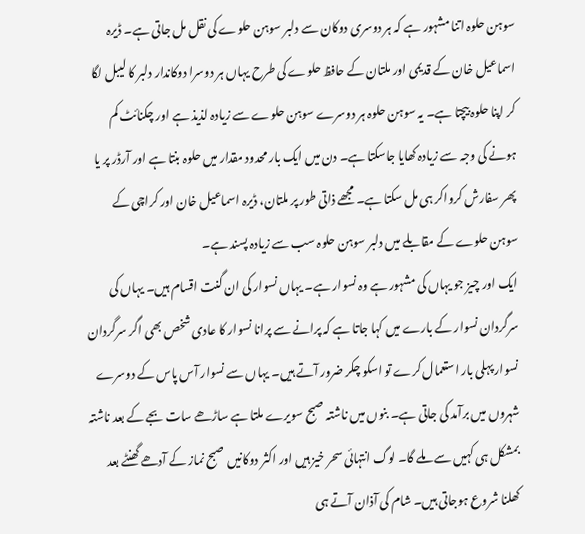سوہن حلوہ اتنا مشہور ہے کہ ہر دوسری دوکان سے دلبر سوہن حلوے کی نقل مل جاتی ہے۔ ڈیرہ اسماعیل خان کے قدیمی اور ملتان کے حافظ حلوے کی طرح یہاں ہر دوسرا دوکاندار دلبر کا لیبل لگا کر اپنا حلوہ بیچتا ہے۔ یہ سوہن حلوہ ہر دوسرے سوہن حلوے سے زیادہ لذیذ ہے اور چکنائٹ کم ہونے کی وجہ سے زیادہ کھایا جاسکتا ہے۔ دن میں ایک بار محدود مقدار میں حلوہ بنتا ہے اور آرڈر پر یا پھر سفارش کرواکر ہی مل سکتا ہے۔ مجھے ذاتی طور پر ملتان، ڈیرہ اسماعیل خان اور کراچی کے سوہن حلوے کے مقابلے میں دلبر سوہن حلوہ سب سے زیادہ پسند ہے۔
ایک اور چیز جو یہاں کی مشہور ہے وہ نسوار ہے۔ یہاں نسوار کی ان گنت اقسام ہیں۔ یہاں کی سرگردان نسوار کے بارے میں کہا جاتا ہے کہ پرانے سے پرانا نسوار کا عادی شخص بھی اگر سرگردان نسوار پہلی بار استعمال کرے تو اسکو چکر ضرور آتے ہیں۔ یہاں سے نسوار آس پاس کے دوسرے شہروں میں برآمد کی جاتی ہے۔ بنوں میں ناشتہ صبح سویرے ملتا ہے ساڑھے سات بجے کے بعد ناشتہ بمشکل ہی کہیں سے ملے گا۔ لوگ انتہائی سحر خیز ہیں اور اکثر دوکانیں صبح نماز کے آدھے گھنٹے بعد کھلنا شروع ہوجاتی ہیں۔ شام کی آذان آتے ہی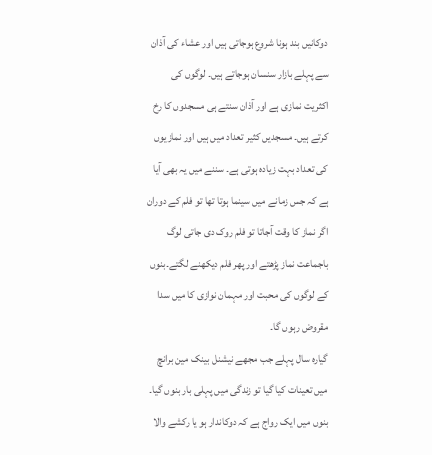دوکانیں بند ہونا شروع ہوجاتی ہیں اور عشاء کی آذان سے پہلے بازار سنسان ہوجاتے ہیں۔ لوگوں کی اکثریت نمازی ہے اور آذان سنتے ہی مسجدوں کا رخ کرتے ہیں۔ مسجدیں کثیر تعداد میں ہیں اور نمازیوں کی تعداد بہت زیادہ ہوتی ہے۔ سننے میں یہ بھی آیا ہے کہ جس زمانے میں سینما ہوتا تھا تو فلم کے دوران اگر نماز کا وقت آجاتا تو فلم روک دی جاتی لوگ باجماعت نماز پڑھتے اور پھر فلم دیکھنے لگتے۔بنوں کے لوگوں کی محبت اور مہمان نوازی کا میں سدا مقروض رہوں گا۔
گیارہ سال پہلے جب مجھے نیشنل بینک مین برانچ میں تعینات کیا گیا تو زندگی میں پہلی بار بنوں گیا۔ بنوں میں ایک رواج ہے کہ دوکاندار ہو یا رکشے والا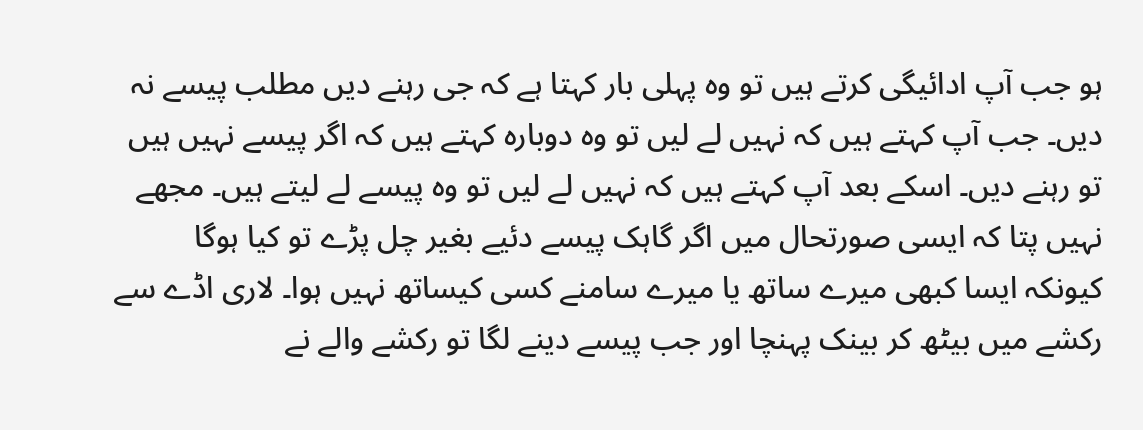ہو جب آپ ادائیگی کرتے ہیں تو وہ پہلی بار کہتا ہے کہ جی رہنے دیں مطلب پیسے نہ دیں۔ جب آپ کہتے ہیں کہ نہیں لے لیں تو وہ دوبارہ کہتے ہیں کہ اگر پیسے نہیں ہیں تو رہنے دیں۔ اسکے بعد آپ کہتے ہیں کہ نہیں لے لیں تو وہ پیسے لے لیتے ہیں۔ مجھے نہیں پتا کہ ایسی صورتحال میں اگر گاہک پیسے دئیے بغیر چل پڑے تو کیا ہوگا کیونکہ ایسا کبھی میرے ساتھ یا میرے سامنے کسی کیساتھ نہیں ہوا۔ لاری اڈے سے رکشے میں بیٹھ کر بینک پہنچا اور جب پیسے دینے لگا تو رکشے والے نے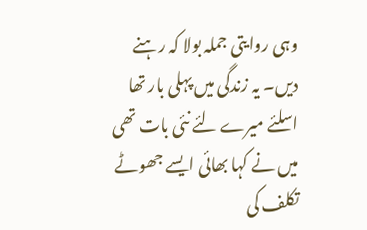وہی روایتی جملہ بولا کہ رہنے دیں۔ یہ زندگی میں پہلی بار تھا اسلئے میرے لئے نئی بات تھی میں نے کہا بھائی ایسے جھوٹے تکلف کی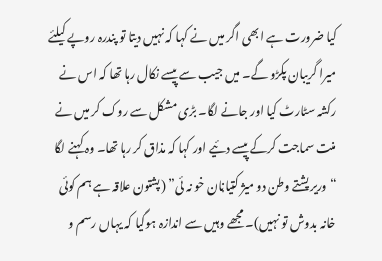کیا ضرورت ہے ابھی اگر میں نے کہا کہ نہیں دیتا تو پندرہ روپے کیلئے میرا گریبان پکڑو گے۔ میں جیب سے پیسے نکال رہا تھا کہ اس نے رکشہ سٹارٹ کیا اور جانے لگا۔ بڑی مشکل سے روک کر میں نے منت سماجت کرکے پیسے دئیے اور کہا کہ مذاق کر رہا تھا۔ وہ کہنے لگا “وریر پشتے وطن دو میژ کټیاڼان خو نہ ئی” (پشتون علاقہ ہے ہم کوئی خانہ بدوش تو نہیں)۔ مجھے وہیں سے اندازہ ہوگیا کہ یہاں رسم و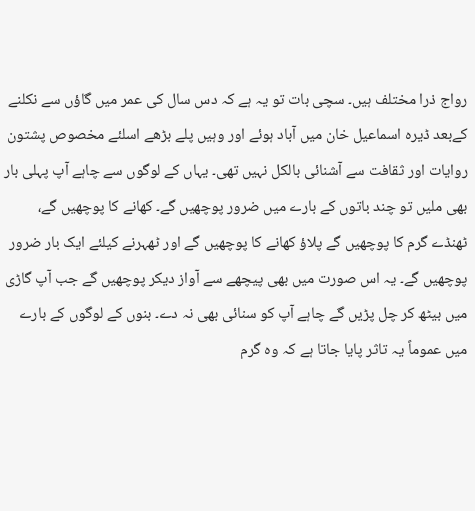رواج ذرا مختلف ہیں۔ سچی بات تو یہ ہے کہ دس سال کی عمر میں گاؤں سے نکلنے کےبعد ڈیرہ اسماعیل خان میں آباد ہوئے اور وہیں پلے بڑھے اسلئے مخصوص پشتون روایات اور ثقافت سے آشنائی بالکل نہیں تھی۔ یہاں کے لوگوں سے چاہے آپ پہلی بار بھی ملیں تو چند باتوں کے بارے میں ضرور پوچھیں گے۔ کھانے کا پوچھیں گے، ٹھنڈے گرم کا پوچھیں گے پلاؤ کھانے کا پوچھیں گے اور ٹھہرنے کیلئے ایک بار ضرور پوچھیں گے۔ یہ اس صورت میں بھی پیچھے سے آواز دیکر پوچھیں گے جب آپ گاڑی میں بیٹھ کر چل پڑیں گے چاہے آپ کو سنائی بھی نہ دے۔ بنوں کے لوگوں کے بارے میں عموماً یہ تاثر پایا جاتا ہے کہ وہ گرم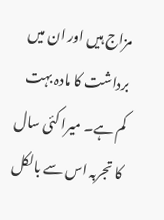مزاج ہیں اور ان میں برداشت کا مادہ بہت کم ہے۔ میرا کئی سال کا تجربہ اس سے بالکل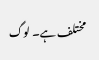مختلف ہے۔ لوگ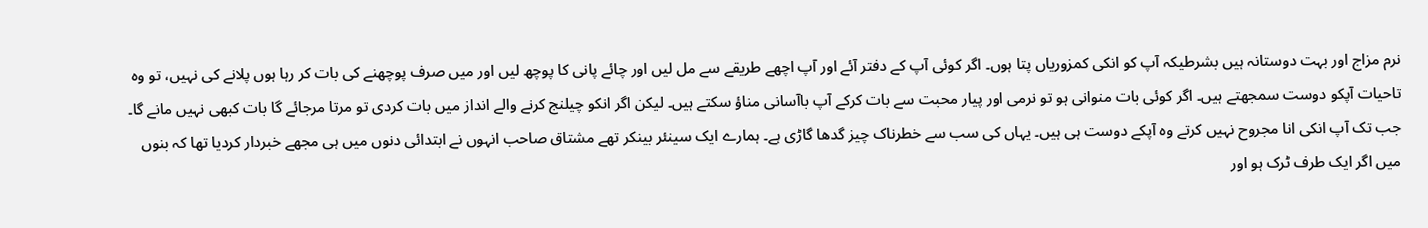نرم مزاج اور بہت دوستانہ ہیں بشرطیکہ آپ کو انکی کمزوریاں پتا ہوں۔ اگر کوئی آپ کے دفتر آئے اور آپ اچھے طریقے سے مل لیں اور چائے پانی کا پوچھ لیں اور میں صرف پوچھنے کی بات کر رہا ہوں پلانے کی نہیں، تو وہ تاحیات آپکو دوست سمجھتے ہیں۔ اگر کوئی بات منوانی ہو تو نرمی اور پیار محبت سے بات کرکے آپ باآسانی مناؤ سکتے ہیں۔ لیکن اگر انکو چیلنج کرنے والے انداز میں بات کردی تو مرتا مرجائے گا بات کبھی نہیں مانے گا۔ جب تک آپ انکی انا مجروح نہیں کرتے وہ آپکے دوست ہی ہیں۔ یہاں کی سب سے خطرناک چیز گدھا گاڑی ہے۔ ہمارے ایک سینئر بینکر تھے مشتاق صاحب انہوں نے ابتدائی دنوں میں ہی مجھے خبردار کردیا تھا کہ بنوں میں اگر ایک طرف ٹرک ہو اور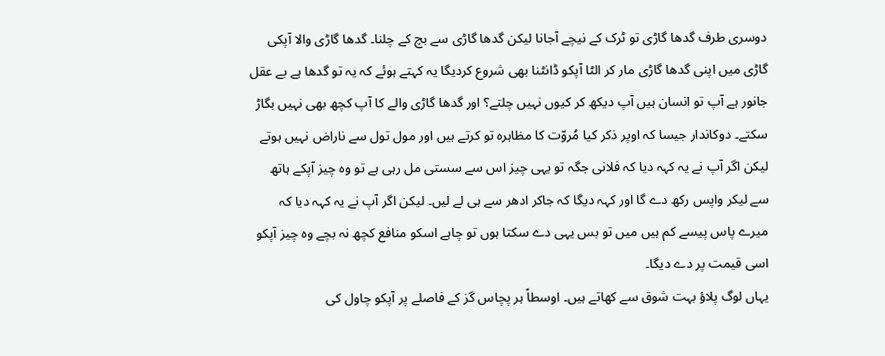دوسری طرف گدھا گاڑی تو ٹرک کے نیچے آجانا لیکن گدھا گاڑی سے بچ کے چلنا۔ گدھا گاڑی والا آپکی گاڑی میں اپنی گدھا گاڑی مار کر الٹا آپکو ڈانٹنا بھی شروع کردیگا یہ کہتے ہوئے کہ یہ تو گدھا ہے بے عقل جانور ہے آپ تو انسان ہیں آپ دیکھ کر کیوں نہیں چلتے؟ اور گدھا گاڑی والے کا آپ کچھ بھی نہیں بگاڑ سکتے۔ دوکاندار جیسا کہ اوپر ذکر کیا مُروّت کا مظاہرہ تو کرتے ہیں اور مول تول سے ناراض نہیں ہوتے لیکن اگر آپ نے یہ کہہ دیا کہ فلانی جگہ تو یہی چیز اس سے سستی مل رہی ہے تو وہ چیز آپکے ہاتھ سے لیکر واپس رکھ دے گا اور کہہ دیگا کہ جاکر ادھر سے ہی لے لیں۔ لیکن اگر آپ نے یہ کہہ دیا کہ میرے پاس پیسے کم ہیں میں تو بس یہی دے سکتا ہوں تو چاہے اسکو منافع کچھ نہ بچے وہ چیز آپکو اسی قیمت پر دے دیگا۔
یہاں لوگ پلاؤ بہت شوق سے کھاتے ہیں۔ اوسطاً ہر پچاس گز کے فاصلے پر آپکو چاول کی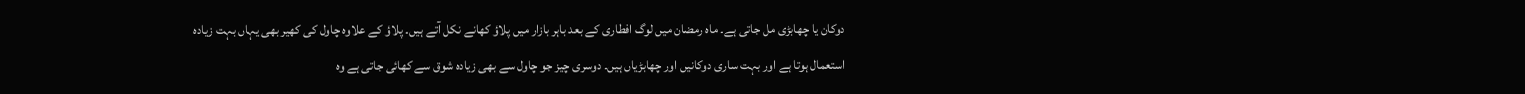دوکان یا چھابڑی مل جاتی ہے۔ ماہ رمضان میں لوگ افطاری کے بعد باہر بازار میں پلاؤ کھانے نکل آتے ہیں۔ پلاؤ کے علاوہ چاول کی کھیر بھی یہاں بہت زیادہ استعمال ہوتا ہے اور بہت ساری دوکانیں اور چھابڑیاں ہیں۔ دوسری چیز جو چاول سے بھی زیادہ شوق سے کھائی جاتی ہے وہ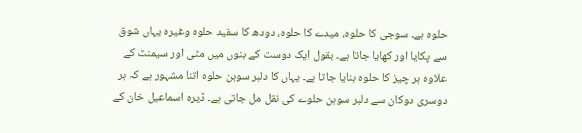حلوہ ہے۔ سوجی کا حلوہ، میدے کا حلوہ، دودھ کا سفید حلوہ وغیرہ یہاں شوق سے پکایا اور کھایا جاتا ہے۔ بقول ایک دوست کے بنوں میں مٹی اور سیمنٹ کے علاوہ ہر چیز کا حلوہ بنایا جاتا ہے۔ یہاں کا دلبر سوہن حلوہ اتنا مشہور ہے کہ ہر دوسری دوکان سے دلبر سوہن حلوے کی نقل مل جاتی ہے۔ ڈیرہ اسماعیل خان کے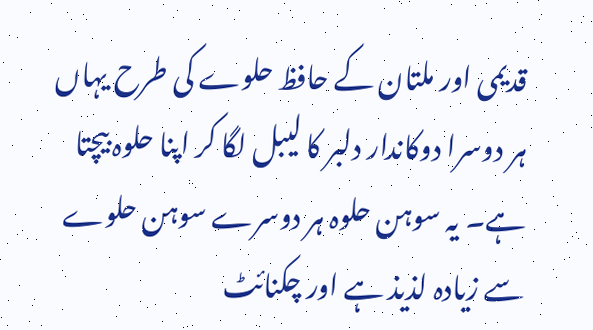قدیمی اور ملتان کے حافظ حلوے کی طرح یہاں ہر دوسرا دوکاندار دلبر کا لیبل لگا کر اپنا حلوہ بیچتا ہے۔ یہ سوہن حلوہ ہر دوسرے سوہن حلوے سے زیادہ لذیذ ہے اور چکنائٹ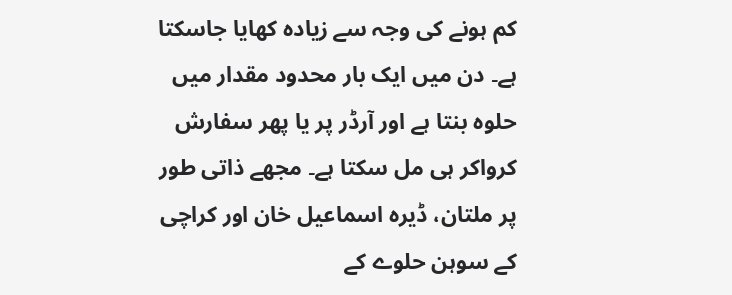کم ہونے کی وجہ سے زیادہ کھایا جاسکتا ہے۔ دن میں ایک بار محدود مقدار میں حلوہ بنتا ہے اور آرڈر پر یا پھر سفارش کرواکر ہی مل سکتا ہے۔ مجھے ذاتی طور پر ملتان، ڈیرہ اسماعیل خان اور کراچی کے سوہن حلوے کے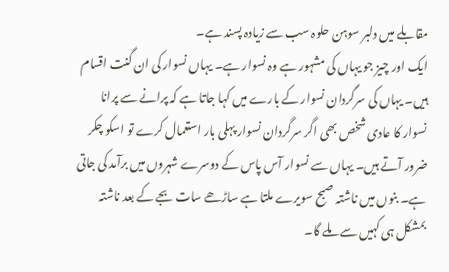مقابلے میں دلبر سوہن حلوہ سب سے زیادہ پسند ہے۔
ایک اور چیز جو یہاں کی مشہور ہے وہ نسوار ہے۔ یہاں نسوار کی ان گنت اقسام ہیں۔ یہاں کی سرگردان نسوار کے بارے میں کہا جاتا ہے کہ پرانے سے پرانا نسوار کا عادی شخص بھی اگر سرگردان نسوار پہلی بار استعمال کرے تو اسکو چکر ضرور آتے ہیں۔ یہاں سے نسوار آس پاس کے دوسرے شہروں میں برآمد کی جاتی ہے۔ بنوں میں ناشتہ صبح سویرے ملتا ہے ساڑھے سات بجے کے بعد ناشتہ بمشکل ہی کہیں سے ملے گا۔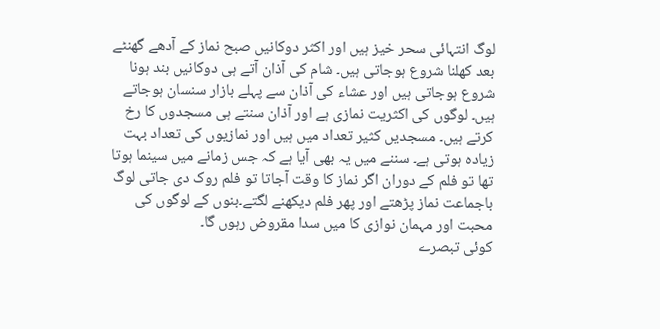لوگ انتہائی سحر خیز ہیں اور اکثر دوکانیں صبح نماز کے آدھے گھنٹے بعد کھلنا شروع ہوجاتی ہیں۔ شام کی آذان آتے ہی دوکانیں بند ہونا شروع ہوجاتی ہیں اور عشاء کی آذان سے پہلے بازار سنسان ہوجاتے ہیں۔ لوگوں کی اکثریت نمازی ہے اور آذان سنتے ہی مسجدوں کا رخ کرتے ہیں۔ مسجدیں کثیر تعداد میں ہیں اور نمازیوں کی تعداد بہت زیادہ ہوتی ہے۔ سننے میں یہ بھی آیا ہے کہ جس زمانے میں سینما ہوتا تھا تو فلم کے دوران اگر نماز کا وقت آجاتا تو فلم روک دی جاتی لوگ باجماعت نماز پڑھتے اور پھر فلم دیکھنے لگتے۔بنوں کے لوگوں کی محبت اور مہمان نوازی کا میں سدا مقروض رہوں گا۔
کوئی تبصرے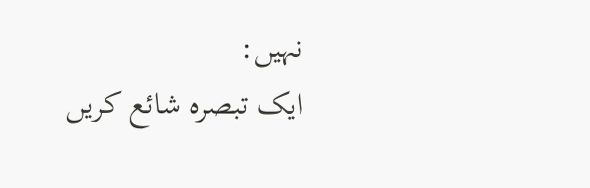نہیں:
ایک تبصرہ شائع کریں